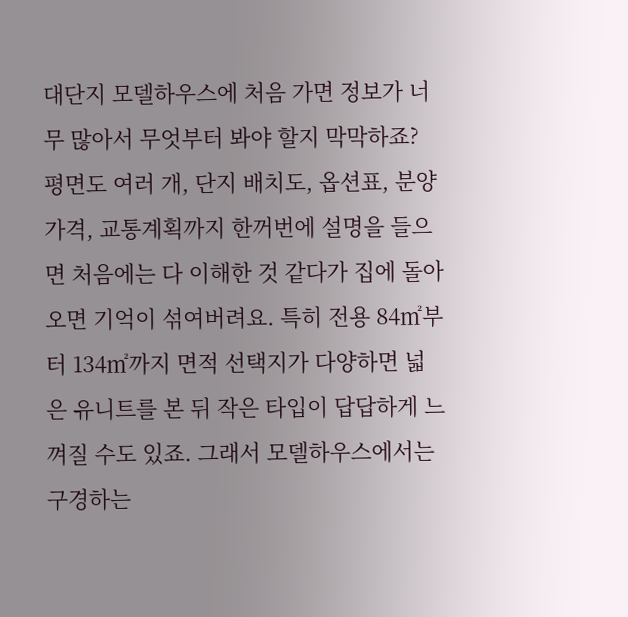대단지 모델하우스에 처음 가면 정보가 너무 많아서 무엇부터 봐야 할지 막막하죠? 평면도 여러 개, 단지 배치도, 옵션표, 분양가격, 교통계획까지 한꺼번에 설명을 들으면 처음에는 다 이해한 것 같다가 집에 돌아오면 기억이 섞여버려요. 특히 전용 84㎡부터 134㎡까지 면적 선택지가 다양하면 넓은 유니트를 본 뒤 작은 타입이 답답하게 느껴질 수도 있죠. 그래서 모델하우스에서는 구경하는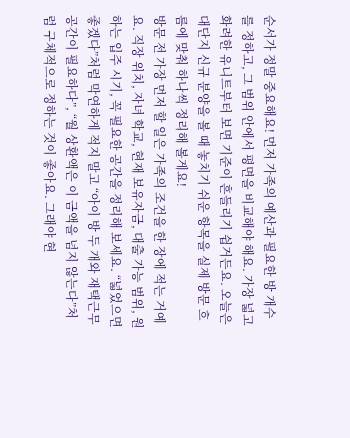순서가 정말 중요해요! 먼저 가족의 예산과 필요한 방 개수를 정하고, 그 범위 안에서 평면을 비교해야 해요. 가장 넓고 화려한 유니트부터 보면 기준이 흔들리기 쉽거든요. 오늘은 대단지 신규 분양을 볼 때 놓치기 쉬운 항목을 실제 방문 흐름에 맞춰 하나씩 정리해 볼게요!
방문 전 가장 먼저 할 일은 가족의 조건을 한 장에 적는 거예요. 직장 위치, 자녀 학교, 현재 보유자금, 대출 가능 범위, 원하는 입주 시기, 꼭 필요한 공간을 정리해 보세요. “넓었으면 좋겠다”처럼 막연하게 적지 말고 “아이 방 두 개와 재택근무 공간이 필요하다”, “월 상환액은 이 금액을 넘지 않는다”처럼 구체적으로 정하는 것이 좋아요. 그래야 현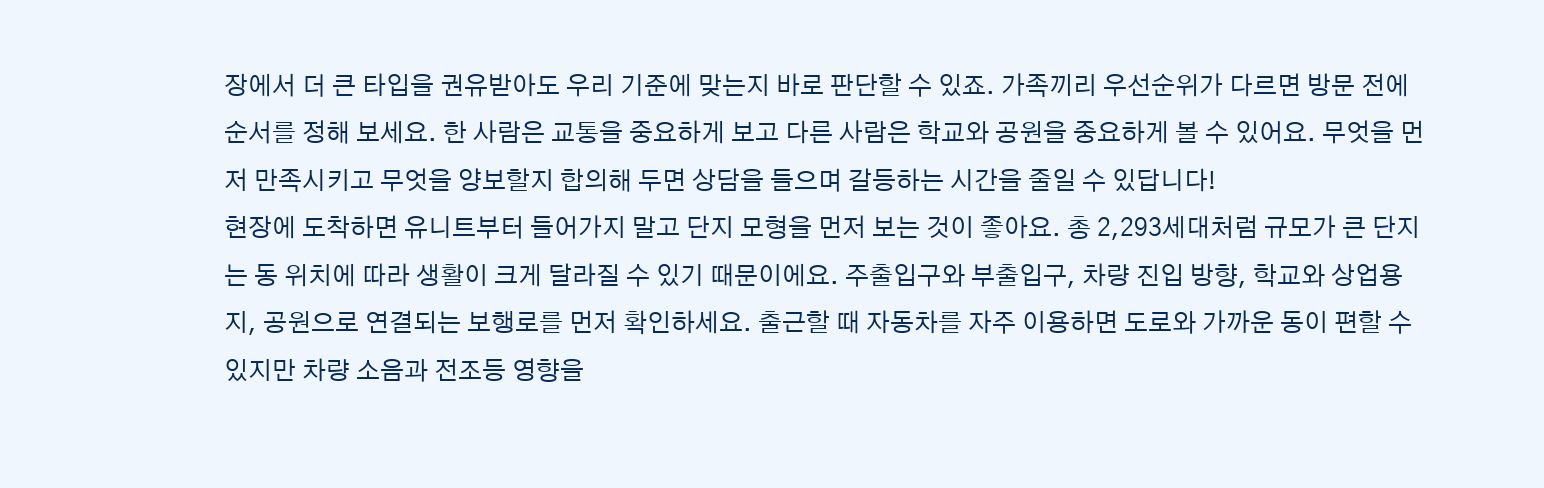장에서 더 큰 타입을 권유받아도 우리 기준에 맞는지 바로 판단할 수 있죠. 가족끼리 우선순위가 다르면 방문 전에 순서를 정해 보세요. 한 사람은 교통을 중요하게 보고 다른 사람은 학교와 공원을 중요하게 볼 수 있어요. 무엇을 먼저 만족시키고 무엇을 양보할지 합의해 두면 상담을 들으며 갈등하는 시간을 줄일 수 있답니다!
현장에 도착하면 유니트부터 들어가지 말고 단지 모형을 먼저 보는 것이 좋아요. 총 2,293세대처럼 규모가 큰 단지는 동 위치에 따라 생활이 크게 달라질 수 있기 때문이에요. 주출입구와 부출입구, 차량 진입 방향, 학교와 상업용지, 공원으로 연결되는 보행로를 먼저 확인하세요. 출근할 때 자동차를 자주 이용하면 도로와 가까운 동이 편할 수 있지만 차량 소음과 전조등 영향을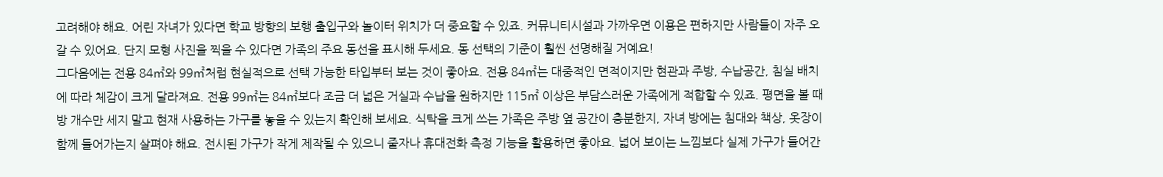고려해야 해요. 어린 자녀가 있다면 학교 방향의 보행 출입구와 놀이터 위치가 더 중요할 수 있죠. 커뮤니티시설과 가까우면 이용은 편하지만 사람들이 자주 오갈 수 있어요. 단지 모형 사진을 찍을 수 있다면 가족의 주요 동선을 표시해 두세요. 동 선택의 기준이 훨씬 선명해질 거예요!
그다음에는 전용 84㎡와 99㎡처럼 현실적으로 선택 가능한 타입부터 보는 것이 좋아요. 전용 84㎡는 대중적인 면적이지만 현관과 주방, 수납공간, 침실 배치에 따라 체감이 크게 달라져요. 전용 99㎡는 84㎡보다 조금 더 넓은 거실과 수납을 원하지만 115㎡ 이상은 부담스러운 가족에게 적합할 수 있죠. 평면을 볼 때 방 개수만 세지 말고 현재 사용하는 가구를 놓을 수 있는지 확인해 보세요. 식탁을 크게 쓰는 가족은 주방 옆 공간이 충분한지, 자녀 방에는 침대와 책상, 옷장이 함께 들어가는지 살펴야 해요. 전시된 가구가 작게 제작될 수 있으니 줄자나 휴대전화 측정 기능을 활용하면 좋아요. 넓어 보이는 느낌보다 실제 가구가 들어간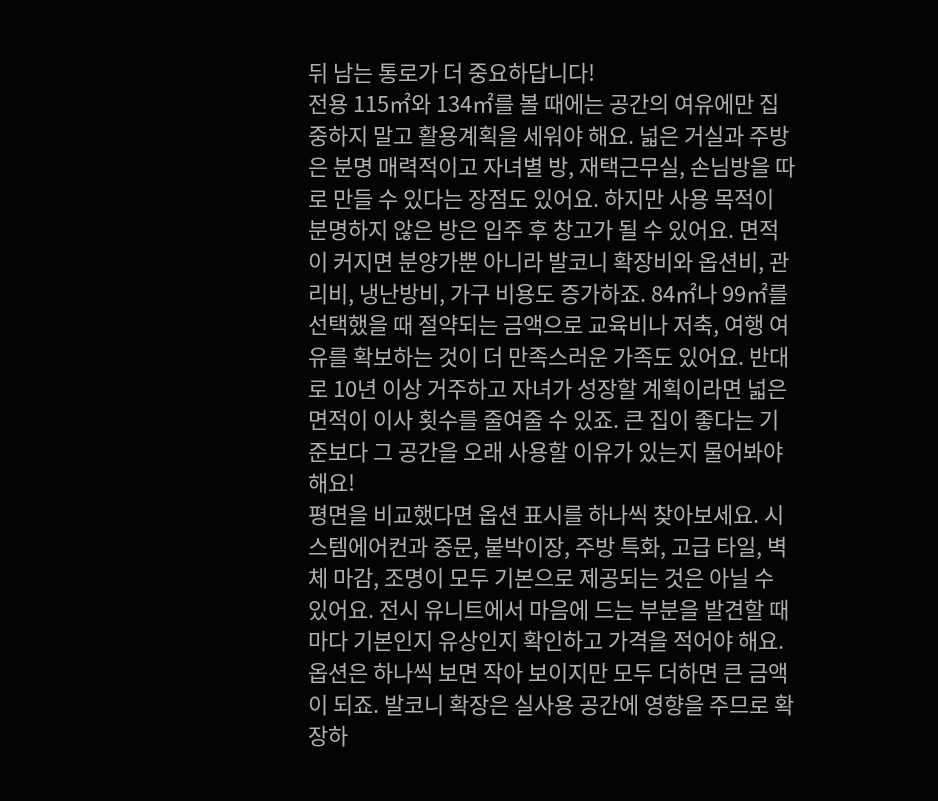뒤 남는 통로가 더 중요하답니다!
전용 115㎡와 134㎡를 볼 때에는 공간의 여유에만 집중하지 말고 활용계획을 세워야 해요. 넓은 거실과 주방은 분명 매력적이고 자녀별 방, 재택근무실, 손님방을 따로 만들 수 있다는 장점도 있어요. 하지만 사용 목적이 분명하지 않은 방은 입주 후 창고가 될 수 있어요. 면적이 커지면 분양가뿐 아니라 발코니 확장비와 옵션비, 관리비, 냉난방비, 가구 비용도 증가하죠. 84㎡나 99㎡를 선택했을 때 절약되는 금액으로 교육비나 저축, 여행 여유를 확보하는 것이 더 만족스러운 가족도 있어요. 반대로 10년 이상 거주하고 자녀가 성장할 계획이라면 넓은 면적이 이사 횟수를 줄여줄 수 있죠. 큰 집이 좋다는 기준보다 그 공간을 오래 사용할 이유가 있는지 물어봐야 해요!
평면을 비교했다면 옵션 표시를 하나씩 찾아보세요. 시스템에어컨과 중문, 붙박이장, 주방 특화, 고급 타일, 벽체 마감, 조명이 모두 기본으로 제공되는 것은 아닐 수 있어요. 전시 유니트에서 마음에 드는 부분을 발견할 때마다 기본인지 유상인지 확인하고 가격을 적어야 해요. 옵션은 하나씩 보면 작아 보이지만 모두 더하면 큰 금액이 되죠. 발코니 확장은 실사용 공간에 영향을 주므로 확장하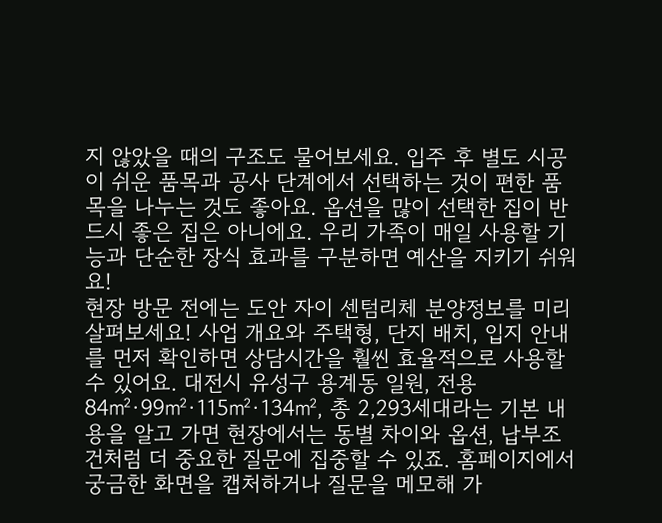지 않았을 때의 구조도 물어보세요. 입주 후 별도 시공이 쉬운 품목과 공사 단계에서 선택하는 것이 편한 품목을 나누는 것도 좋아요. 옵션을 많이 선택한 집이 반드시 좋은 집은 아니에요. 우리 가족이 매일 사용할 기능과 단순한 장식 효과를 구분하면 예산을 지키기 쉬워요!
현장 방문 전에는 도안 자이 센텀리체 분양정보를 미리 살펴보세요! 사업 개요와 주택형, 단지 배치, 입지 안내를 먼저 확인하면 상담시간을 훨씬 효율적으로 사용할 수 있어요. 대전시 유성구 용계동 일원, 전용 84㎡·99㎡·115㎡·134㎡, 총 2,293세대라는 기본 내용을 알고 가면 현장에서는 동별 차이와 옵션, 납부조건처럼 더 중요한 질문에 집중할 수 있죠. 홈페이지에서 궁금한 화면을 캡처하거나 질문을 메모해 가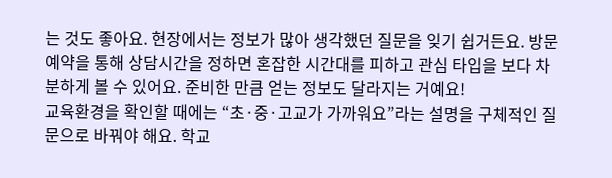는 것도 좋아요. 현장에서는 정보가 많아 생각했던 질문을 잊기 쉽거든요. 방문예약을 통해 상담시간을 정하면 혼잡한 시간대를 피하고 관심 타입을 보다 차분하게 볼 수 있어요. 준비한 만큼 얻는 정보도 달라지는 거예요!
교육환경을 확인할 때에는 “초·중·고교가 가까워요”라는 설명을 구체적인 질문으로 바꿔야 해요. 학교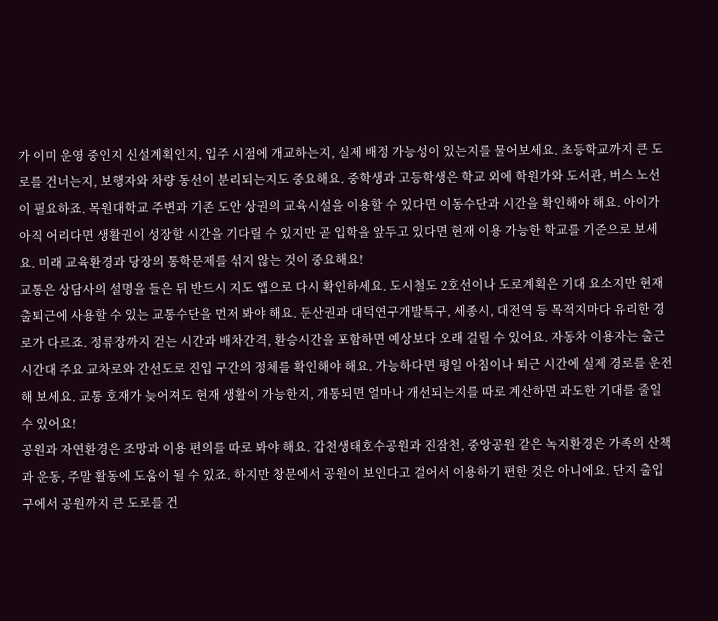가 이미 운영 중인지 신설계획인지, 입주 시점에 개교하는지, 실제 배정 가능성이 있는지를 물어보세요. 초등학교까지 큰 도로를 건너는지, 보행자와 차량 동선이 분리되는지도 중요해요. 중학생과 고등학생은 학교 외에 학원가와 도서관, 버스 노선이 필요하죠. 목원대학교 주변과 기존 도안 상권의 교육시설을 이용할 수 있다면 이동수단과 시간을 확인해야 해요. 아이가 아직 어리다면 생활권이 성장할 시간을 기다릴 수 있지만 곧 입학을 앞두고 있다면 현재 이용 가능한 학교를 기준으로 보세요. 미래 교육환경과 당장의 통학문제를 섞지 않는 것이 중요해요!
교통은 상담사의 설명을 들은 뒤 반드시 지도 앱으로 다시 확인하세요. 도시철도 2호선이나 도로계획은 기대 요소지만 현재 출퇴근에 사용할 수 있는 교통수단을 먼저 봐야 해요. 둔산권과 대덕연구개발특구, 세종시, 대전역 등 목적지마다 유리한 경로가 다르죠. 정류장까지 걷는 시간과 배차간격, 환승시간을 포함하면 예상보다 오래 걸릴 수 있어요. 자동차 이용자는 출근 시간대 주요 교차로와 간선도로 진입 구간의 정체를 확인해야 해요. 가능하다면 평일 아침이나 퇴근 시간에 실제 경로를 운전해 보세요. 교통 호재가 늦어져도 현재 생활이 가능한지, 개통되면 얼마나 개선되는지를 따로 계산하면 과도한 기대를 줄일 수 있어요!
공원과 자연환경은 조망과 이용 편의를 따로 봐야 해요. 갑천생태호수공원과 진잠천, 중앙공원 같은 녹지환경은 가족의 산책과 운동, 주말 활동에 도움이 될 수 있죠. 하지만 창문에서 공원이 보인다고 걸어서 이용하기 편한 것은 아니에요. 단지 출입구에서 공원까지 큰 도로를 건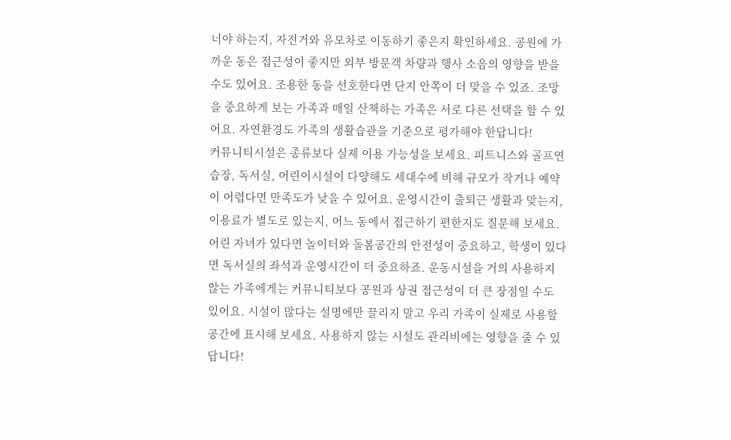너야 하는지, 자전거와 유모차로 이동하기 좋은지 확인하세요. 공원에 가까운 동은 접근성이 좋지만 외부 방문객 차량과 행사 소음의 영향을 받을 수도 있어요. 조용한 동을 선호한다면 단지 안쪽이 더 맞을 수 있죠. 조망을 중요하게 보는 가족과 매일 산책하는 가족은 서로 다른 선택을 할 수 있어요. 자연환경도 가족의 생활습관을 기준으로 평가해야 한답니다!
커뮤니티시설은 종류보다 실제 이용 가능성을 보세요. 피트니스와 골프연습장, 독서실, 어린이시설이 다양해도 세대수에 비해 규모가 작거나 예약이 어렵다면 만족도가 낮을 수 있어요. 운영시간이 출퇴근 생활과 맞는지, 이용료가 별도로 있는지, 어느 동에서 접근하기 편한지도 질문해 보세요. 어린 자녀가 있다면 놀이터와 돌봄공간의 안전성이 중요하고, 학생이 있다면 독서실의 좌석과 운영시간이 더 중요하죠. 운동시설을 거의 사용하지 않는 가족에게는 커뮤니티보다 공원과 상권 접근성이 더 큰 장점일 수도 있어요. 시설이 많다는 설명에만 끌리지 말고 우리 가족이 실제로 사용할 공간에 표시해 보세요. 사용하지 않는 시설도 관리비에는 영향을 줄 수 있답니다!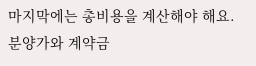마지막에는 총비용을 계산해야 해요. 분양가와 계약금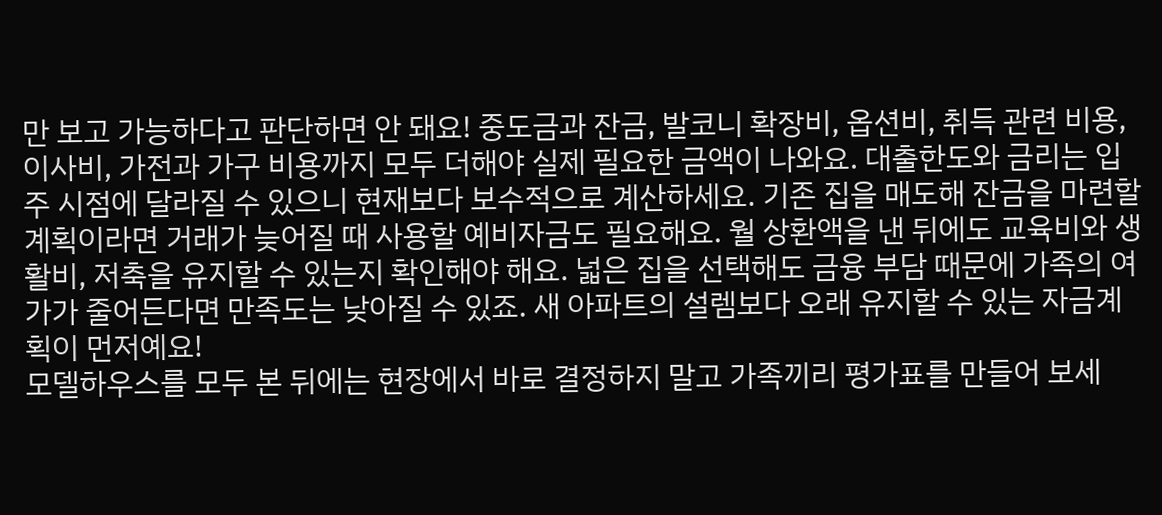만 보고 가능하다고 판단하면 안 돼요! 중도금과 잔금, 발코니 확장비, 옵션비, 취득 관련 비용, 이사비, 가전과 가구 비용까지 모두 더해야 실제 필요한 금액이 나와요. 대출한도와 금리는 입주 시점에 달라질 수 있으니 현재보다 보수적으로 계산하세요. 기존 집을 매도해 잔금을 마련할 계획이라면 거래가 늦어질 때 사용할 예비자금도 필요해요. 월 상환액을 낸 뒤에도 교육비와 생활비, 저축을 유지할 수 있는지 확인해야 해요. 넓은 집을 선택해도 금융 부담 때문에 가족의 여가가 줄어든다면 만족도는 낮아질 수 있죠. 새 아파트의 설렘보다 오래 유지할 수 있는 자금계획이 먼저예요!
모델하우스를 모두 본 뒤에는 현장에서 바로 결정하지 말고 가족끼리 평가표를 만들어 보세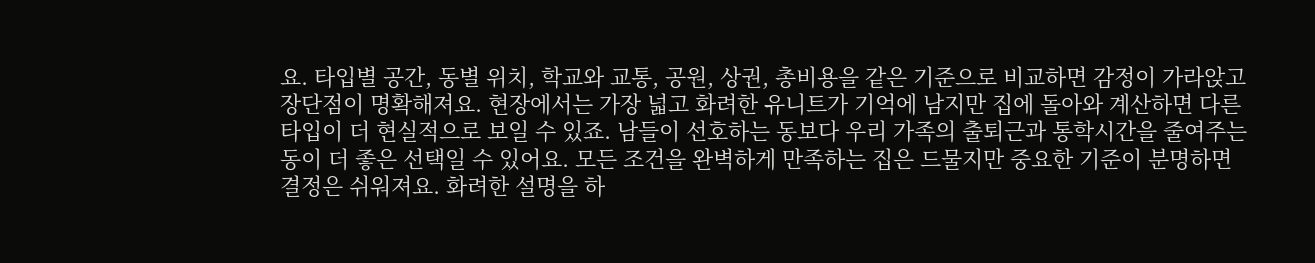요. 타입별 공간, 동별 위치, 학교와 교통, 공원, 상권, 총비용을 같은 기준으로 비교하면 감정이 가라앉고 장단점이 명확해져요. 현장에서는 가장 넓고 화려한 유니트가 기억에 남지만 집에 돌아와 계산하면 다른 타입이 더 현실적으로 보일 수 있죠. 남들이 선호하는 동보다 우리 가족의 출퇴근과 통학시간을 줄여주는 동이 더 좋은 선택일 수 있어요. 모든 조건을 완벽하게 만족하는 집은 드물지만 중요한 기준이 분명하면 결정은 쉬워져요. 화려한 설명을 하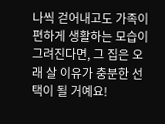나씩 걷어내고도 가족이 편하게 생활하는 모습이 그려진다면, 그 집은 오래 살 이유가 충분한 선택이 될 거예요!